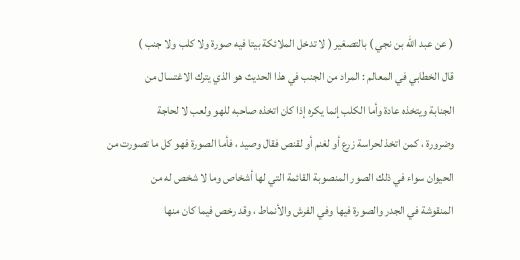( عن عبد الله بن نجي ) بالتصغير ( لا تدخل الملائكة بيتا فيه صورة ولا كلب ولا جنب )
قال الخطابي في المعالم : المراد من الجنب في هذا الحديث هو الذي يترك الاغتسال من
الجنابة ويتخذه عادة وأما الكلب إنما يكره إذا كان اتخذه صاحبه للهو ولعب لا لحاجة
وضرورة ، كمن اتخذ لحراسة زرع أو لغنم أو لقنص فقال وصيد ، فأما الصورة فهو كل ما تصورت من
الحيوان سواء في ذلك الصور المنصوبة القائمة التي لها أشخاص وما لا شخص له من
المنقوشة في الجدر والصورة فيها وفي الفرش والأنماط ، وقد رخص فيما كان منها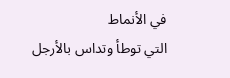في الأنماط
التي توطأ وتداس بالأرجل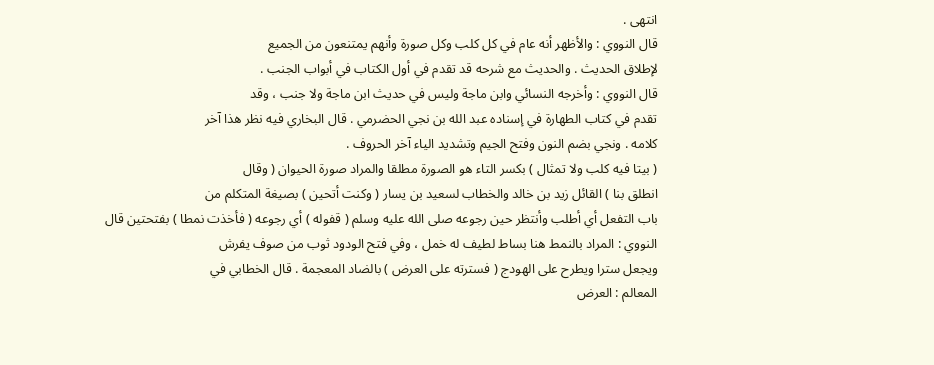انتهى .
قال النووي : والأظهر أنه عام في كل كلب وكل صورة وأنهم يمتنعون من الجميع
لإطلاق الحديث . والحديث مع شرحه قد تقدم في أول الكتاب في أبواب الجنب .
قال النووي : وأخرجه النسائي وابن ماجة وليس في حديث ابن ماجة ولا جنب ، وقد
تقدم في كتاب الطهارة في إسناده عبد الله بن نجي الحضرمي . قال البخاري فيه نظر هذا آخر
كلامه . ونجي بضم النون وفتح الجيم وتشديد الياء آخر الحروف .
( بيتا فيه كلب ولا تمثال ) بكسر التاء هو الصورة مطلقا والمراد صورة الحيوان ( وقال
انطلق بنا ) القائل زيد بن خالد والخطاب لسعيد بن يسار ( وكنت أتحين ) بصيغة المتكلم من
باب التفعل أي أطلب وأنتظر حين رجوعه صلى الله عليه وسلم ( قفوله ) أي رجوعه ( فأخذت نمطا ) بفتحتين قال
النووي : المراد بالنمط هنا بساط لطيف له خمل ، وفي فتح الودود ثوب من صوف يفرش
ويجعل سترا ويطرح على الهودج ( فسترته على العرض ) بالضاد المعجمة . قال الخطابي في
المعالم : العرض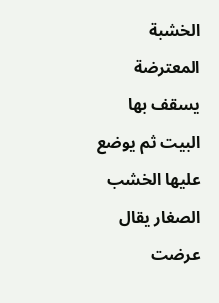الخشبة المعترضة يسقف بها البيت ثم يوضع عليها الخشب الصغار يقال
عرضت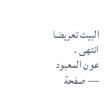البيت تعريضا انتهى .
عون المعبود — صفحة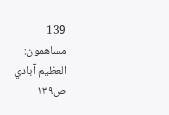139
مساهمون: العظيم آبادي
ص١٣٩